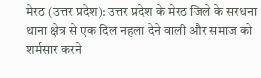मेरठ (उत्तर प्रदेश): उत्तर प्रदेश के मेरठ जिले के सरधना थाना क्षेत्र से एक दिल नहला देने वाली और समाज को शर्मसार करने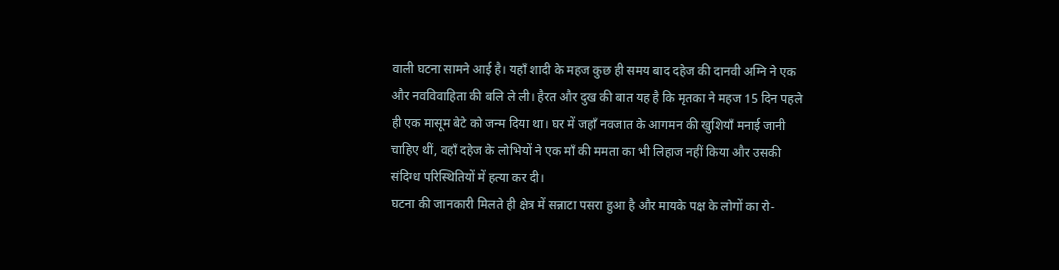वाली घटना सामने आई है। यहाँ शादी के महज कुछ ही समय बाद दहेज की दानवी अग्नि ने एक और नवविवाहिता की बलि ले ली। हैरत और दुख की बात यह है कि मृतका ने महज 15 दिन पहले ही एक मासूम बेटे को जन्म दिया था। घर में जहाँ नवजात के आगमन की खुशियाँ मनाई जानी चाहिए थीं, वहाँ दहेज के लोभियों ने एक माँ की ममता का भी लिहाज नहीं किया और उसकी संदिग्ध परिस्थितियों में हत्या कर दी।
घटना की जानकारी मिलते ही क्षेत्र में सन्नाटा पसरा हुआ है और मायके पक्ष के लोगों का रो-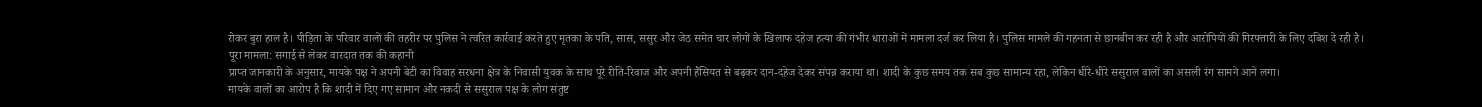रोकर बुरा हाल है। पीड़िता के परिवार वालों की तहरीर पर पुलिस ने त्वरित कार्रवाई करते हुए मृतका के पति, सास, ससुर और जेठ समेत चार लोगों के खिलाफ दहेज हत्या की गंभीर धाराओं में मामला दर्ज कर लिया है। पुलिस मामले की गहनता से छानबीन कर रही है और आरोपियों की गिरफ्तारी के लिए दबिश दे रही है।
पूरा मामला: सगाई से लेकर वारदात तक की कहानी
प्राप्त जानकारी के अनुसार, मायके पक्ष ने अपनी बेटी का विवाह सरधना क्षेत्र के निवासी युवक के साथ पूरे रीति-रिवाज और अपनी हैसियत से बढ़कर दान-दहेज देकर संपन्न कराया था। शादी के कुछ समय तक सब कुछ सामान्य रहा, लेकिन धीरे-धीरे ससुराल वालों का असली रंग सामने आने लगा।
मायके वालों का आरोप है कि शादी में दिए गए सामान और नकदी से ससुराल पक्ष के लोग संतुष्ट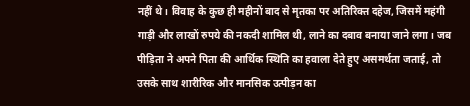नहीं थे। विवाह के कुछ ही महीनों बाद से मृतका पर अतिरिक्त दहेज, जिसमें महंगी गाड़ी और लाखों रुपये की नकदी शामिल थी, लाने का दबाव बनाया जाने लगा। जब पीड़िता ने अपने पिता की आर्थिक स्थिति का हवाला देते हुए असमर्थता जताई, तो उसके साथ शारीरिक और मानसिक उत्पीड़न का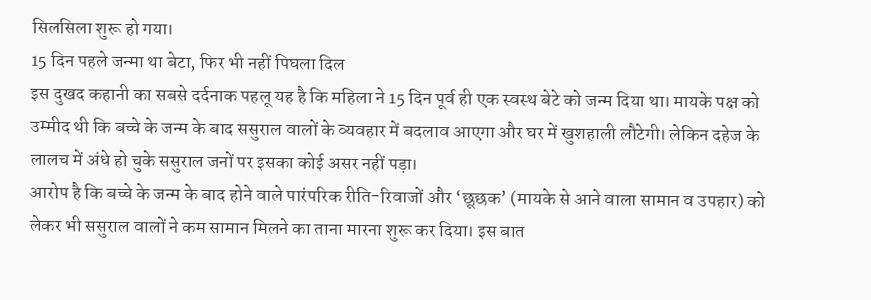सिलसिला शुरू हो गया।
15 दिन पहले जन्मा था बेटा, फिर भी नहीं पिघला दिल
इस दुखद कहानी का सबसे दर्दनाक पहलू यह है कि महिला ने 15 दिन पूर्व ही एक स्वस्थ बेटे को जन्म दिया था। मायके पक्ष को उम्मीद थी कि बच्चे के जन्म के बाद ससुराल वालों के व्यवहार में बदलाव आएगा और घर में खुशहाली लौटेगी। लेकिन दहेज के लालच में अंधे हो चुके ससुराल जनों पर इसका कोई असर नहीं पड़ा।
आरोप है कि बच्चे के जन्म के बाद होने वाले पारंपरिक रीति-रिवाजों और ‘छूछक’ (मायके से आने वाला सामान व उपहार) को लेकर भी ससुराल वालों ने कम सामान मिलने का ताना मारना शुरू कर दिया। इस बात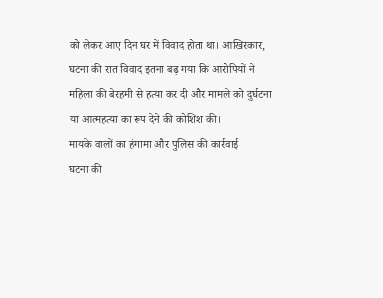को लेकर आए दिन घर में विवाद होता था। आखिरकार, घटना की रात विवाद इतना बढ़ गया कि आरोपियों ने महिला की बेरहमी से हत्या कर दी और मामले को दुर्घटना या आत्महत्या का रूप देने की कोशिश की।
मायके वालों का हंगामा और पुलिस की कार्रवाई
घटना की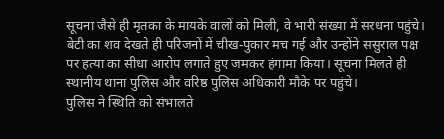सूचना जैसे ही मृतका के मायके वालों को मिली, वे भारी संख्या में सरधना पहुंचे। बेटी का शव देखते ही परिजनों में चीख-पुकार मच गई और उन्होंने ससुराल पक्ष पर हत्या का सीधा आरोप लगाते हुए जमकर हंगामा किया। सूचना मिलते ही स्थानीय थाना पुलिस और वरिष्ठ पुलिस अधिकारी मौके पर पहुंचे।
पुलिस ने स्थिति को संभालते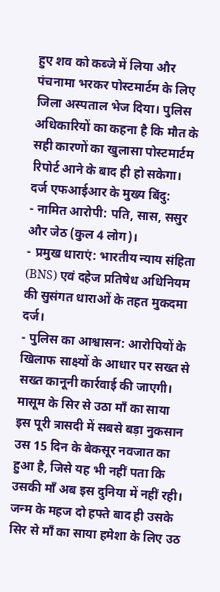हुए शव को कब्जे में लिया और पंचनामा भरकर पोस्टमार्टम के लिए जिला अस्पताल भेज दिया। पुलिस अधिकारियों का कहना है कि मौत के सही कारणों का खुलासा पोस्टमार्टम रिपोर्ट आने के बाद ही हो सकेगा।
दर्ज एफआईआर के मुख्य बिंदु:
- नामित आरोपी: पति, सास, ससुर और जेठ (कुल 4 लोग)।
- प्रमुख धाराएं: भारतीय न्याय संहिता (BNS) एवं दहेज प्रतिषेध अधिनियम की सुसंगत धाराओं के तहत मुकदमा दर्ज।
- पुलिस का आश्वासन: आरोपियों के खिलाफ साक्ष्यों के आधार पर सख्त से सख्त कानूनी कार्रवाई की जाएगी।
मासूम के सिर से उठा माँ का साया
इस पूरी त्रासदी में सबसे बड़ा नुकसान उस 15 दिन के बेकसूर नवजात का हुआ है, जिसे यह भी नहीं पता कि उसकी माँ अब इस दुनिया में नहीं रही। जन्म के महज दो हफ्ते बाद ही उसके सिर से माँ का साया हमेशा के लिए उठ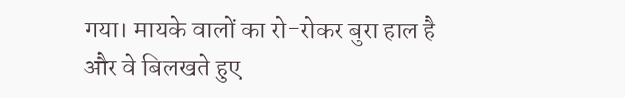गया। मायके वालों का रो-रोकर बुरा हाल है और वे बिलखते हुए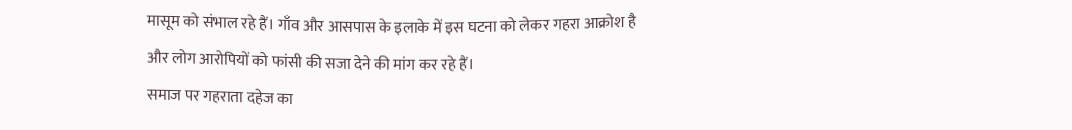मासूम को संभाल रहे हैं। गाँव और आसपास के इलाके में इस घटना को लेकर गहरा आक्रोश है और लोग आरोपियों को फांसी की सजा देने की मांग कर रहे हैं।
समाज पर गहराता दहेज का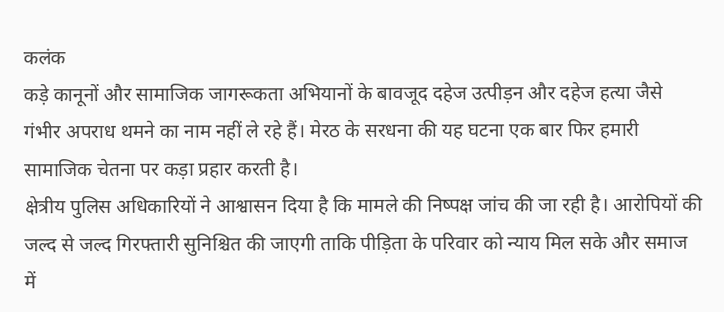कलंक
कड़े कानूनों और सामाजिक जागरूकता अभियानों के बावजूद दहेज उत्पीड़न और दहेज हत्या जैसे गंभीर अपराध थमने का नाम नहीं ले रहे हैं। मेरठ के सरधना की यह घटना एक बार फिर हमारी सामाजिक चेतना पर कड़ा प्रहार करती है।
क्षेत्रीय पुलिस अधिकारियों ने आश्वासन दिया है कि मामले की निष्पक्ष जांच की जा रही है। आरोपियों की जल्द से जल्द गिरफ्तारी सुनिश्चित की जाएगी ताकि पीड़िता के परिवार को न्याय मिल सके और समाज में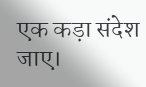एक कड़ा संदेश जाए।